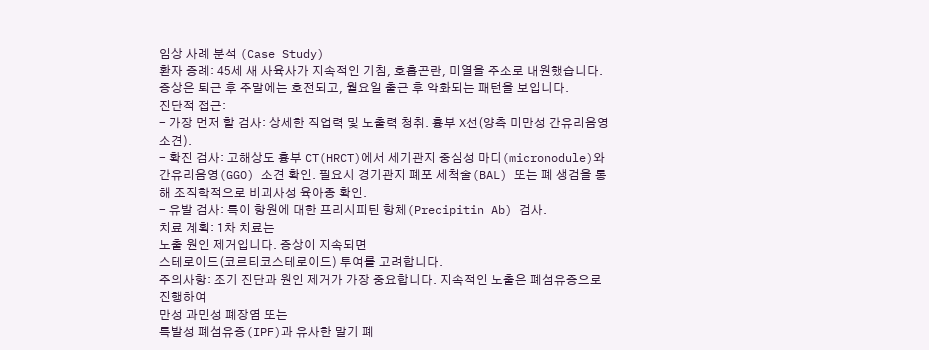임상 사례 분석 (Case Study)
환자 증례: 45세 새 사육사가 지속적인 기침, 호흡곤란, 미열을 주소로 내원했습니다. 증상은 퇴근 후 주말에는 호전되고, 월요일 출근 후 악화되는 패턴을 보입니다.
진단적 접근:
- 가장 먼저 할 검사: 상세한 직업력 및 노출력 청취. 흉부 X선(양측 미만성 간유리음영 소견).
- 확진 검사: 고해상도 흉부 CT(HRCT)에서 세기관지 중심성 마디(micronodule)와 간유리음영(GGO) 소견 확인. 필요시 경기관지 폐포 세척술(BAL) 또는 폐 생검을 통해 조직학적으로 비괴사성 육아종 확인.
- 유발 검사: 특이 항원에 대한 프리시피틴 항체(Precipitin Ab) 검사.
치료 계획: 1차 치료는
노출 원인 제거입니다. 증상이 지속되면
스테로이드(코르티코스테로이드) 투여를 고려합니다.
주의사항: 조기 진단과 원인 제거가 가장 중요합니다. 지속적인 노출은 폐섬유증으로 진행하여
만성 과민성 폐장염 또는
특발성 폐섬유증(IPF)과 유사한 말기 폐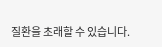질환을 초래할 수 있습니다.